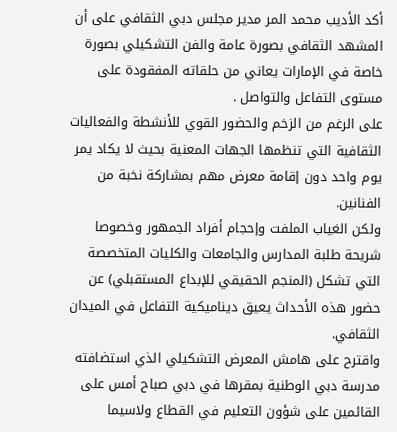أكد الأديب محمد المر مدير مجلس دبي الثقافي على أن المشهد الثقافي بصورة عامة والفن التشكيلي بصورة خاصة في الإمارات يعاني من حلقاته المفقودة على مستوى التفاعل والتواصل .
على الرغم من الزخم والحضور القوي للأنشطة والفعاليات الثقافية التي تنظمها الجهات المعنية بحيث لا يكاد يمر يوم واحد دون إقامة معرض مهم بمشاركة نخبة من الفنانين.
ولكن الغياب الملفت وإحجام أفراد الجمهور وخصوصا شريحة طلبة المدارس والجامعات والكليات المتخصصة التي تشكل (المنجم الحقيقي للإبداع المستقبلي) عن حضور هذه الأحداث يعيق ديناميكية التفاعل في الميدان الثقافي.
واقترح على هامش المعرض التشكيلي الذي استضافته مدرسة دبي الوطنية بمقرها في دبي صباح أمس على القائمين على شؤون التعليم في القطاع ولاسيما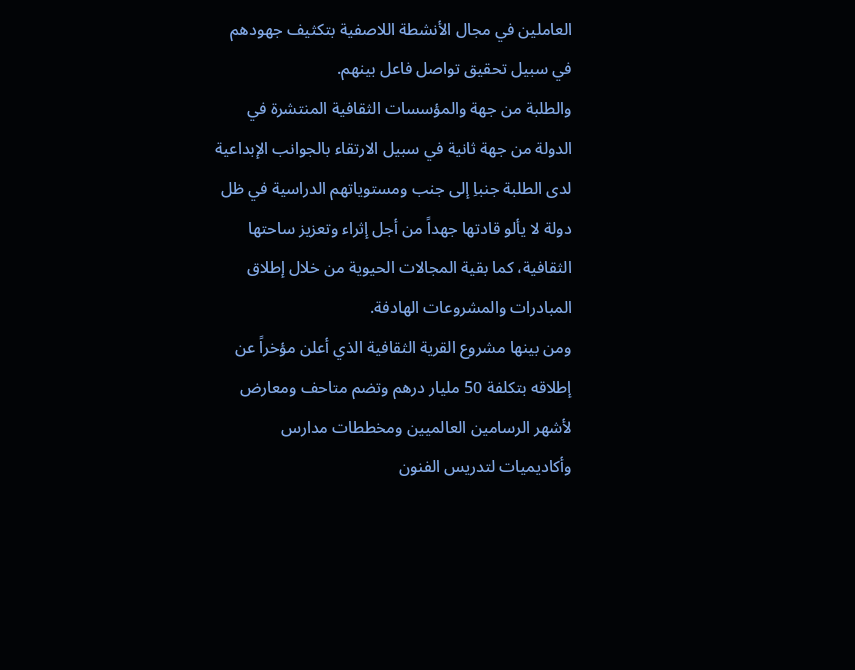العاملين في مجال الأنشطة اللاصفية بتكثيف جهودهم في سبيل تحقيق تواصل فاعل بينهم.
والطلبة من جهة والمؤسسات الثقافية المنتشرة في الدولة من جهة ثانية في سبيل الارتقاء بالجوانب الإبداعية لدى الطلبة جنباِ إلى جنب ومستوياتهم الدراسية في ظل دولة لا يألو قادتها جهداً من أجل إثراء وتعزيز ساحتها الثقافية، كما بقية المجالات الحيوية من خلال إطلاق المبادرات والمشروعات الهادفة.
ومن بينها مشروع القرية الثقافية الذي أعلن مؤخراً عن إطلاقه بتكلفة 50 مليار درهم وتضم متاحف ومعارض لأشهر الرسامين العالميين ومخططات مدارس وأكاديميات لتدريس الفنون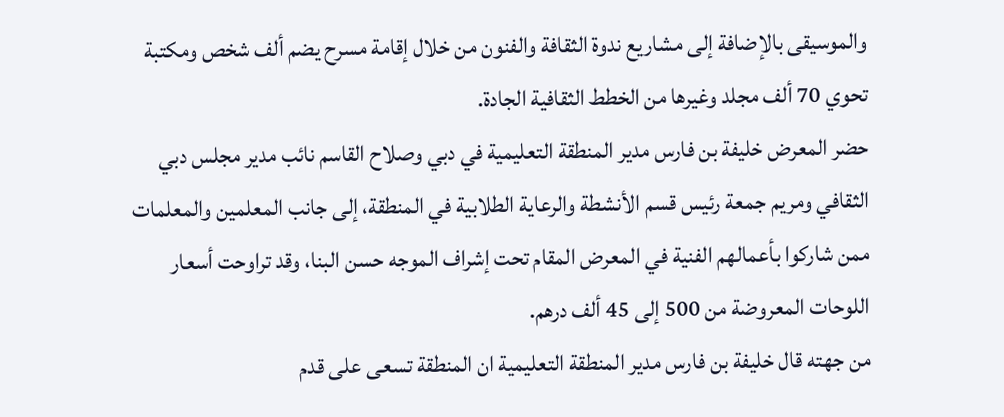والموسيقى بالإضافة إلى مشاريع ندوة الثقافة والفنون من خلال إقامة مسرح يضم ألف شخص ومكتبة تحوي 70 ألف مجلد وغيرها من الخطط الثقافية الجادة.
حضر المعرض خليفة بن فارس مدير المنطقة التعليمية في دبي وصلاح القاسم نائب مدير مجلس دبي الثقافي ومريم جمعة رئيس قسم الأنشطة والرعاية الطلابية في المنطقة، إلى جانب المعلمين والمعلمات ممن شاركوا بأعمالهم الفنية في المعرض المقام تحت إشراف الموجه حسن البنا، وقد تراوحت أسعار اللوحات المعروضة من 500 إلى 45 ألف درهم.
من جهته قال خليفة بن فارس مدير المنطقة التعليمية ان المنطقة تسعى على قدم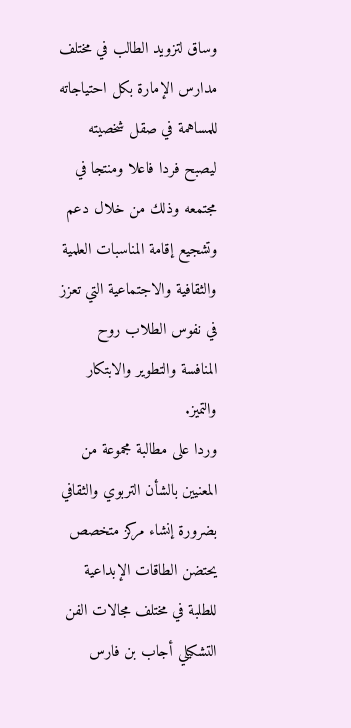وساق لتزويد الطالب في مختلف مدارس الإمارة بكل احتياجاته للمساهمة في صقل شخصيته ليصبح فردا فاعلا ومنتجا في مجتمعه وذلك من خلال دعم وتشجيع إقامة المناسبات العلمية والثقافية والاجتماعية التي تعزز في نفوس الطلاب روح المنافسة والتطوير والابتكار والتميز.
وردا على مطالبة مجموعة من المعنيين بالشأن التربوي والثقافي بضرورة إنشاء مركز متخصص يحتضن الطاقات الإبداعية للطلبة في مختلف مجالات الفن التشكيلي أجاب بن فارس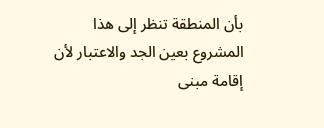بأن المنطقة تنظر إلى هذا المشروع بعين الجد والاعتبار لأن إقامة مبنى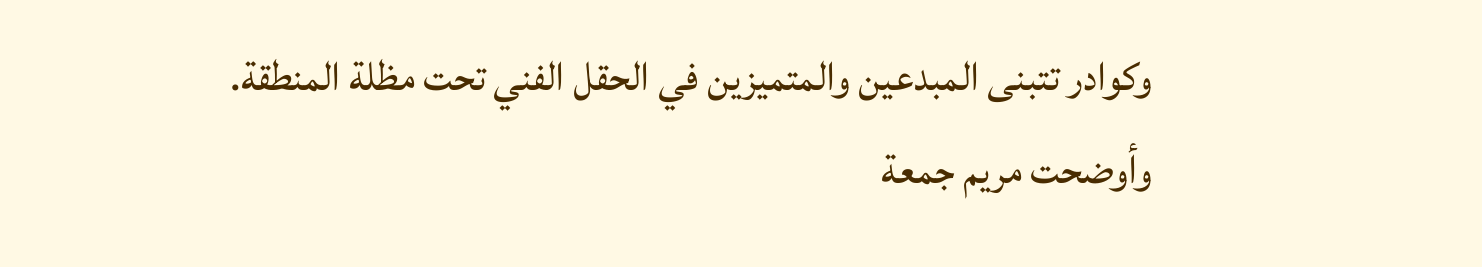وكوادر تتبنى المبدعين والمتميزين في الحقل الفني تحت مظلة المنطقة.
وأوضحت مريم جمعة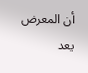أن المعرض يعد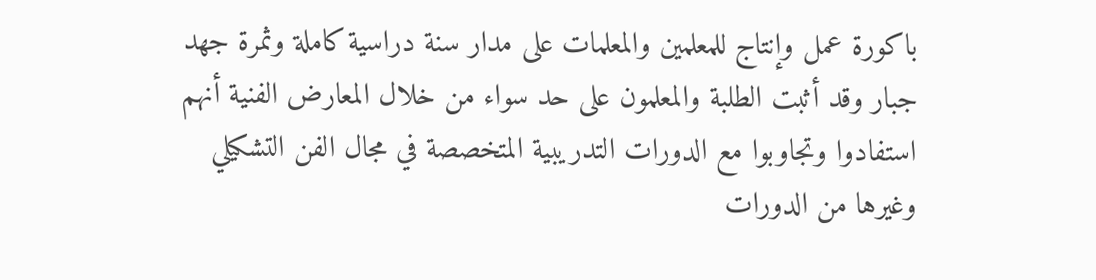باكورة عمل وإنتاج للمعلمين والمعلمات على مدار سنة دراسية كاملة وثمرة جهد جبار وقد أثبت الطلبة والمعلمون على حد سواء من خلال المعارض الفنية أنهم استفادوا وتجاوبوا مع الدورات التدريبية المتخصصة في مجال الفن التشكيلي وغيرها من الدورات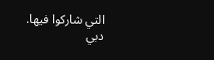التي شاركوا فيها.
دبي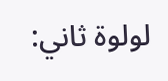لولوة ثاني: